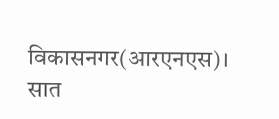विकासनगर(आरएनएस)। सात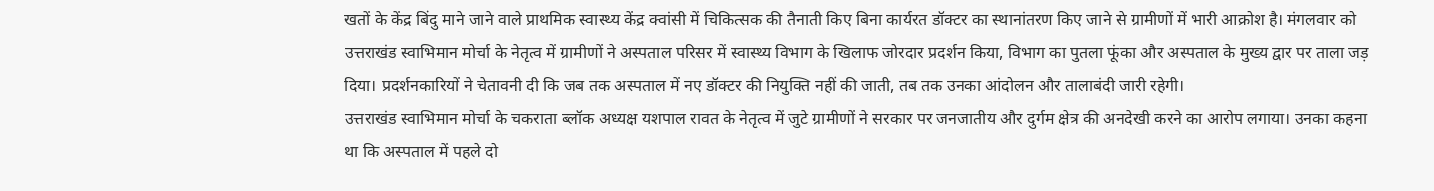खतों के केंद्र बिंदु माने जाने वाले प्राथमिक स्वास्थ्य केंद्र क्वांसी में चिकित्सक की तैनाती किए बिना कार्यरत डॉक्टर का स्थानांतरण किए जाने से ग्रामीणों में भारी आक्रोश है। मंगलवार को उत्तराखंड स्वाभिमान मोर्चा के नेतृत्व में ग्रामीणों ने अस्पताल परिसर में स्वास्थ्य विभाग के खिलाफ जोरदार प्रदर्शन किया, विभाग का पुतला फूंका और अस्पताल के मुख्य द्वार पर ताला जड़ दिया। प्रदर्शनकारियों ने चेतावनी दी कि जब तक अस्पताल में नए डॉक्टर की नियुक्ति नहीं की जाती, तब तक उनका आंदोलन और तालाबंदी जारी रहेगी।
उत्तराखंड स्वाभिमान मोर्चा के चकराता ब्लॉक अध्यक्ष यशपाल रावत के नेतृत्व में जुटे ग्रामीणों ने सरकार पर जनजातीय और दुर्गम क्षेत्र की अनदेखी करने का आरोप लगाया। उनका कहना था कि अस्पताल में पहले दो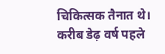चिकित्सक तैनात थे। करीब डेढ़ वर्ष पहले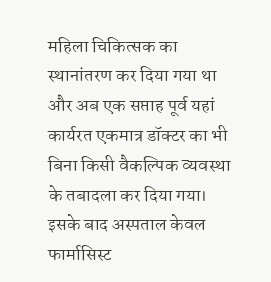महिला चिकित्सक का स्थानांतरण कर दिया गया था और अब एक सप्ताह पूर्व यहां कार्यरत एकमात्र डॉक्टर का भी बिना किसी वैकल्पिक व्यवस्था के तबादला कर दिया गया। इसके बाद अस्पताल केवल फार्मासिस्ट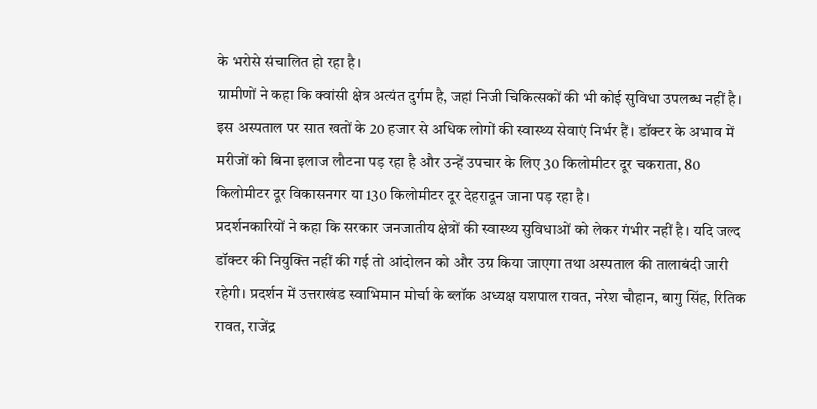के भरोसे संचालित हो रहा है।
ग्रामीणों ने कहा कि क्वांसी क्षेत्र अत्यंत दुर्गम है, जहां निजी चिकित्सकों की भी कोई सुविधा उपलब्ध नहीं है। इस अस्पताल पर सात खतों के 20 हजार से अधिक लोगों की स्वास्थ्य सेवाएं निर्भर हैं। डॉक्टर के अभाव में मरीजों को बिना इलाज लौटना पड़ रहा है और उन्हें उपचार के लिए 30 किलोमीटर दूर चकराता, 80 किलोमीटर दूर विकासनगर या 130 किलोमीटर दूर देहरादून जाना पड़ रहा है।
प्रदर्शनकारियों ने कहा कि सरकार जनजातीय क्षेत्रों की स्वास्थ्य सुविधाओं को लेकर गंभीर नहीं है। यदि जल्द डॉक्टर की नियुक्ति नहीं की गई तो आंदोलन को और उग्र किया जाएगा तथा अस्पताल की तालाबंदी जारी रहेगी। प्रदर्शन में उत्तराखंड स्वाभिमान मोर्चा के ब्लॉक अध्यक्ष यशपाल रावत, नरेश चौहान, बागु सिंह, रितिक रावत, राजेंद्र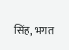सिंह, भगत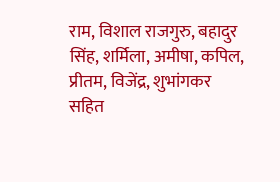राम, विशाल राजगुरु, बहादुर सिंह, शर्मिला, अमीषा, कपिल, प्रीतम, विजेंद्र, शुभांगकर सहित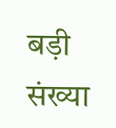बड़ी संख्या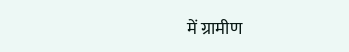में ग्रामीण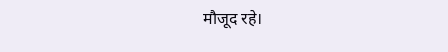मौजूद रहे।